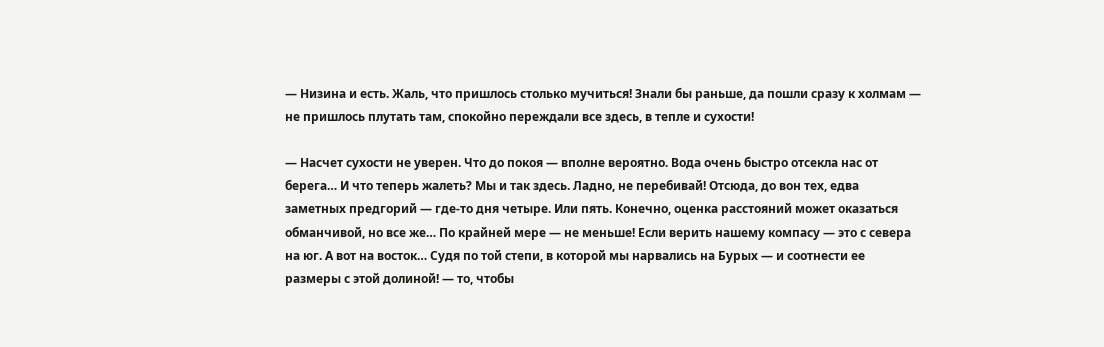— Низина и есть. Жаль, что пришлось столько мучиться! Знали бы раньше, да пошли сразу к холмам — не пришлось плутать там, спокойно переждали все здесь, в тепле и сухости!

— Насчет сухости не уверен. Что до покоя — вполне вероятно. Вода очень быстро отсекла нас от берега… И что теперь жалеть? Мы и так здесь. Ладно, не перебивай! Отсюда, до вон тех, едва заметных предгорий — где-то дня четыре. Или пять. Конечно, оценка расстояний может оказаться обманчивой, но все же… По крайней мере — не меньше! Если верить нашему компасу — это с севера на юг. А вот на восток… Судя по той степи, в которой мы нарвались на Бурых — и соотнести ее размеры с этой долиной! — то, чтобы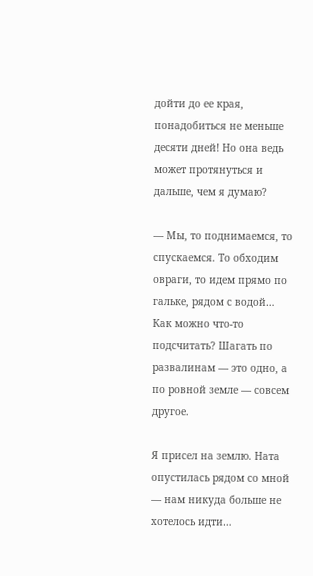дойти до ее края, понадобиться не меньше десяти дней! Но она ведь может протянуться и дальше, чем я думаю?

— Мы, то поднимаемся, то спускаемся. То обходим овраги, то идем прямо по гальке, рядом с водой… Как можно что-то подсчитать? Шагать по развалинам — это одно, а по ровной земле — совсем другое.

Я присел на землю. Ната опустилась рядом со мной — нам никуда больше не хотелось идти…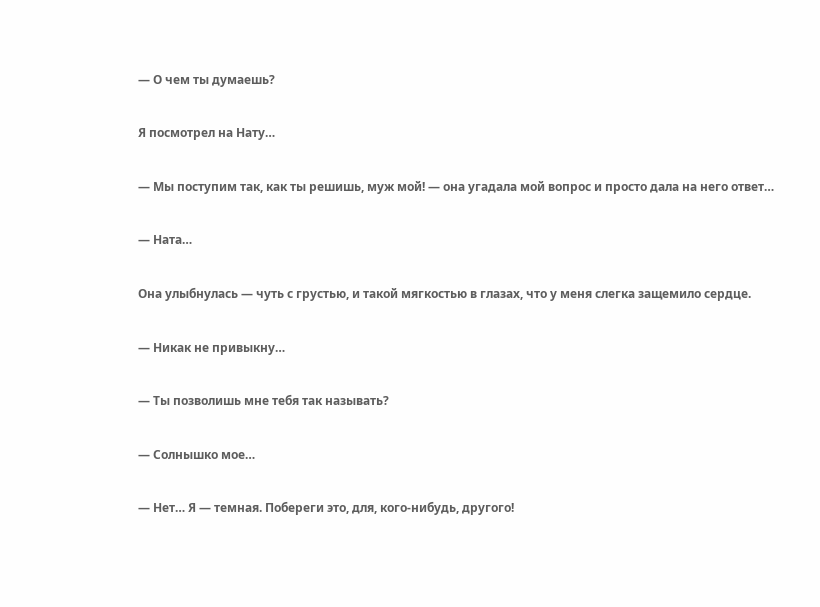— О чем ты думаешь?

Я посмотрел на Нату…

— Мы поступим так, как ты решишь, муж мой! — она угадала мой вопрос и просто дала на него ответ…

— Ната…

Она улыбнулась — чуть с грустью, и такой мягкостью в глазах, что у меня слегка защемило сердце.

— Никак не привыкну…

— Ты позволишь мне тебя так называть?

— Солнышко мое…

— Нет… Я — темная. Побереги это, для, кого-нибудь, другого!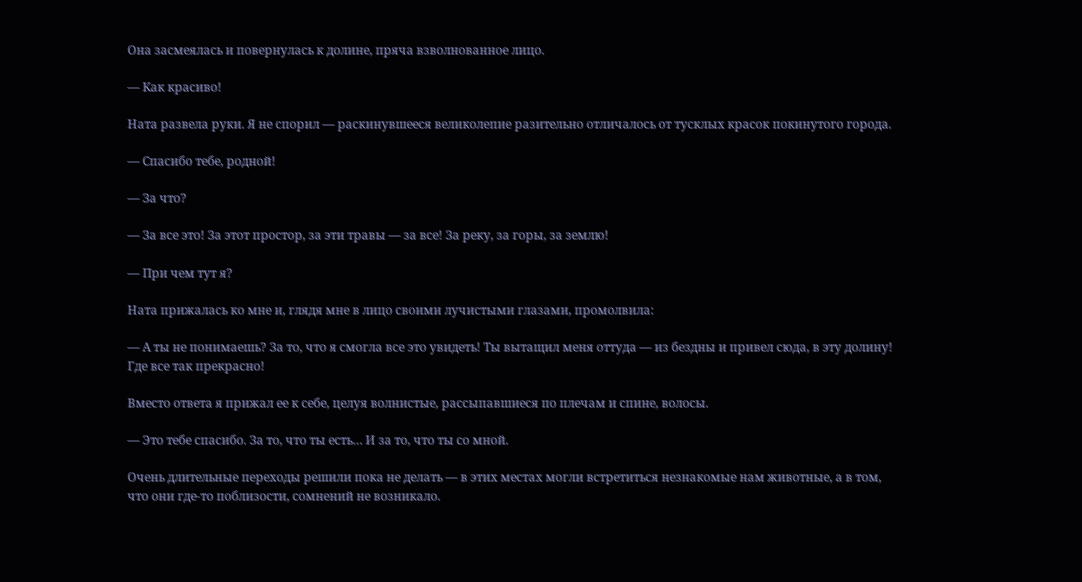Она засмеялась и повернулась к долине, пряча взволнованное лицо.

— Как красиво!

Ната развела руки. Я не спорил — раскинувшееся великолепие разительно отличалось от тусклых красок покинутого города.

— Спасибо тебе, родной!

— За что?

— За все это! За этот простор, за эти травы — за все! За реку, за горы, за землю!

— При чем тут я?

Ната прижалась ко мне и, глядя мне в лицо своими лучистыми глазами, промолвила:

— А ты не понимаешь? За то, что я смогла все это увидеть! Ты вытащил меня оттуда — из бездны и привел сюда, в эту долину! Где все так прекрасно!

Вместо ответа я прижал ее к себе, целуя волнистые, рассыпавшиеся по плечам и спине, волосы.

— Это тебе спасибо. За то, что ты есть… И за то, что ты со мной.

Очень длительные переходы решили пока не делать — в этих местах могли встретиться незнакомые нам животные, а в том, что они где-то поблизости, сомнений не возникало.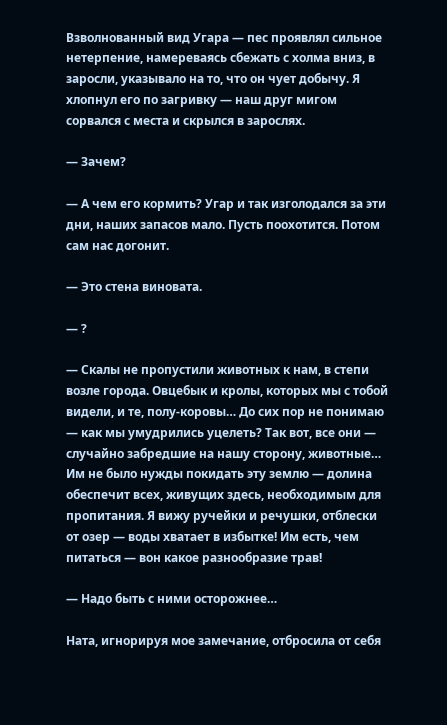Взволнованный вид Угара — пес проявлял сильное нетерпение, намереваясь сбежать с холма вниз, в заросли, указывало на то, что он чует добычу. Я хлопнул его по загривку — наш друг мигом сорвался с места и скрылся в зарослях.

— Зачем?

— А чем его кормить? Угар и так изголодался за эти дни, наших запасов мало. Пусть поохотится. Потом сам нас догонит.

— Это стена виновата.

— ?

— Скалы не пропустили животных к нам, в степи возле города. Овцебык и кролы, которых мы с тобой видели, и те, полу-коровы… До сих пор не понимаю — как мы умудрились уцелеть? Так вот, все они — случайно забредшие на нашу сторону, животные… Им не было нужды покидать эту землю — долина обеспечит всех, живущих здесь, необходимым для пропитания. Я вижу ручейки и речушки, отблески от озер — воды хватает в избытке! Им есть, чем питаться — вон какое разнообразие трав!

— Надо быть с ними осторожнее…

Ната, игнорируя мое замечание, отбросила от себя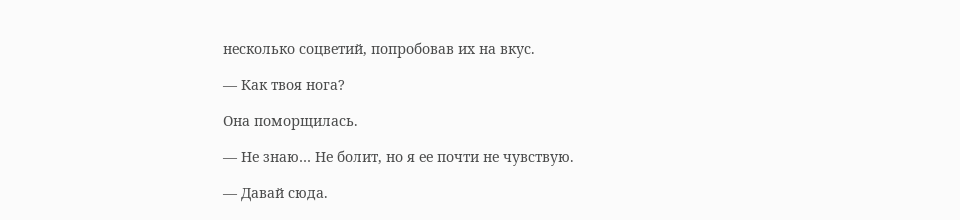несколько соцветий, попробовав их на вкус.

— Как твоя нога?

Она поморщилась.

— Не знаю… Не болит, но я ее почти не чувствую.

— Давай сюда.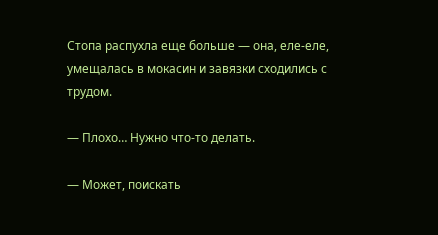Стопа распухла еще больше — она, еле-еле, умещалась в мокасин и завязки сходились с трудом.

— Плохо… Нужно что-то делать.

— Может, поискать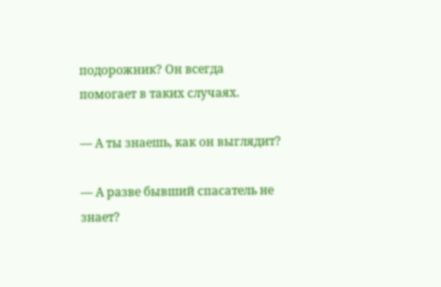подорожник? Он всегда помогает в таких случаях.

— А ты знаешь, как он выглядит?

— А разве бывший спасатель не знает?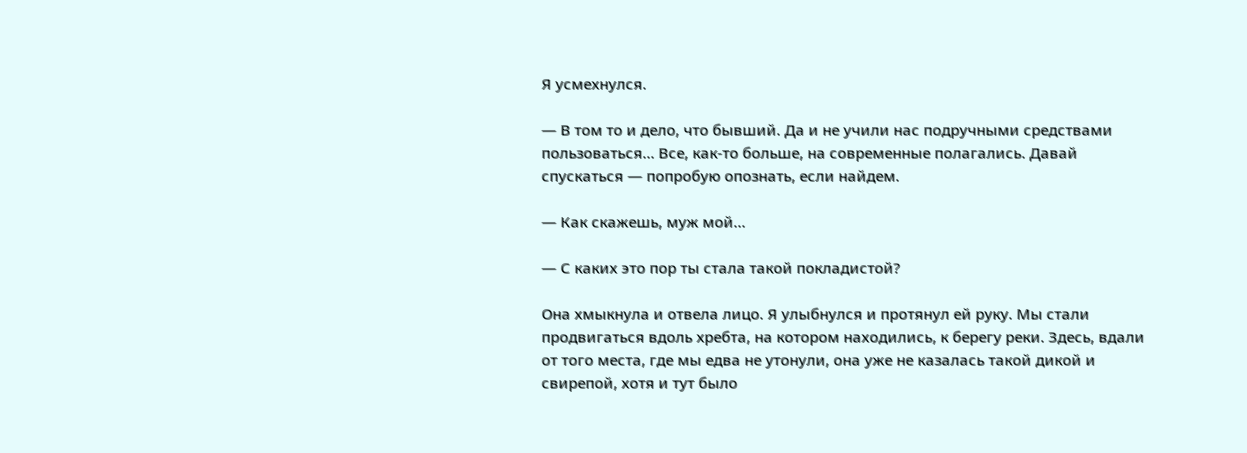Я усмехнулся.

— В том то и дело, что бывший. Да и не учили нас подручными средствами пользоваться… Все, как-то больше, на современные полагались. Давай спускаться — попробую опознать, если найдем.

— Как скажешь, муж мой…

— С каких это пор ты стала такой покладистой?

Она хмыкнула и отвела лицо. Я улыбнулся и протянул ей руку. Мы стали продвигаться вдоль хребта, на котором находились, к берегу реки. Здесь, вдали от того места, где мы едва не утонули, она уже не казалась такой дикой и свирепой, хотя и тут было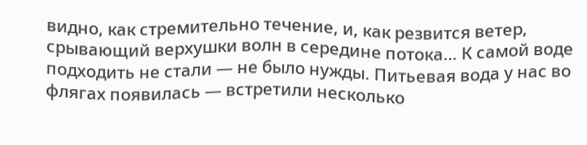видно, как стремительно течение, и, как резвится ветер, срывающий верхушки волн в середине потока… К самой воде подходить не стали — не было нужды. Питьевая вода у нас во флягах появилась — встретили несколько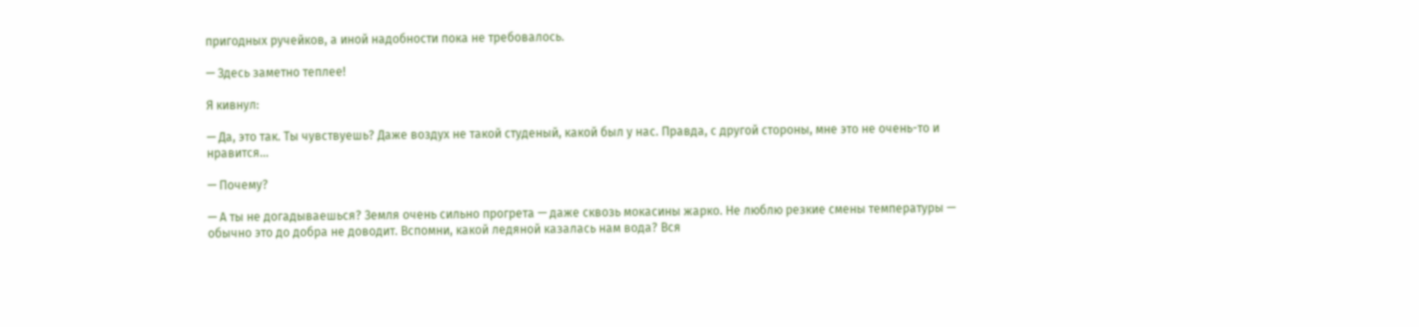пригодных ручейков, а иной надобности пока не требовалось.

— Здесь заметно теплее!

Я кивнул:

— Да, это так. Ты чувствуешь? Даже воздух не такой студеный, какой был у нас. Правда, с другой стороны, мне это не очень-то и нравится…

— Почему?

— А ты не догадываешься? Земля очень сильно прогрета — даже сквозь мокасины жарко. Не люблю резкие смены температуры — обычно это до добра не доводит. Вспомни, какой ледяной казалась нам вода? Вся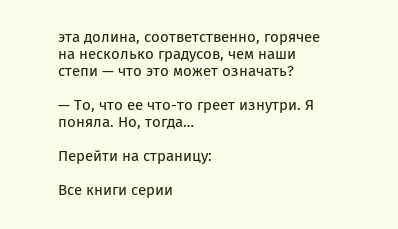эта долина, соответственно, горячее на несколько градусов, чем наши степи — что это может означать?

— То, что ее что-то греет изнутри. Я поняла. Но, тогда…

Перейти на страницу:

Все книги серии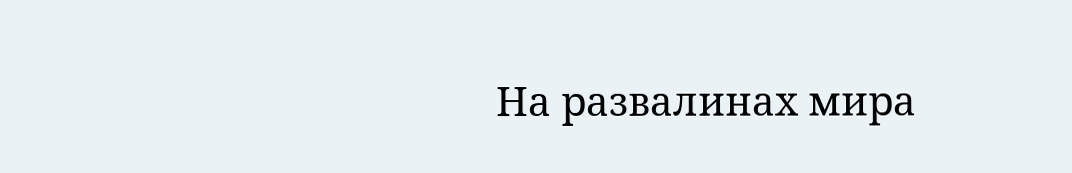На развалинах мира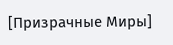[Призрачные Миры]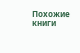Похожие книги